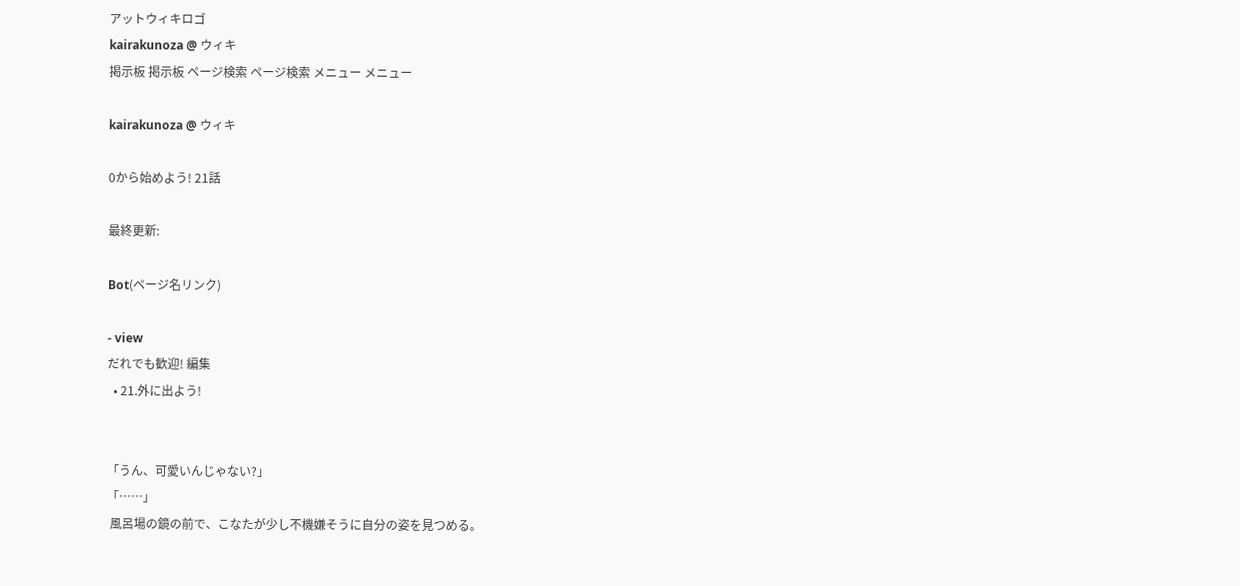アットウィキロゴ
kairakunoza @ ウィキ
掲示板 掲示板 ページ検索 ページ検索 メニュー メニュー

kairakunoza @ ウィキ

0から始めよう! 21話

最終更新:

Bot(ページ名リンク)

- view
だれでも歓迎! 編集
  • 21.外に出よう!


「うん、可愛いんじゃない?」
「……」
 風呂場の鏡の前で、こなたが少し不機嫌そうに自分の姿を見つめる。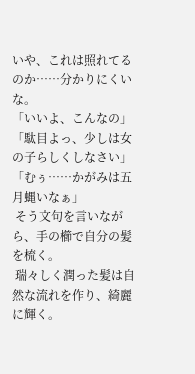いや、これは照れてるのか……分かりにくいな。
「いいよ、こんなの」
「駄目よっ、少しは女の子らしくしなさい」
「むぅ……かがみは五月蝿いなぁ」
 そう文句を言いながら、手の櫛で自分の髪を梳く。
 瑞々しく潤った髪は自然な流れを作り、綺麗に輝く。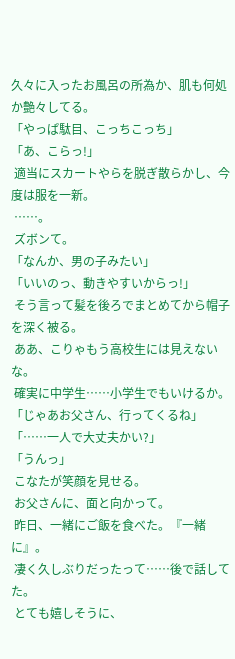久々に入ったお風呂の所為か、肌も何処か艶々してる。
「やっぱ駄目、こっちこっち」
「あ、こらっ!」
 適当にスカートやらを脱ぎ散らかし、今度は服を一新。
 ……。
 ズボンて。
「なんか、男の子みたい」
「いいのっ、動きやすいからっ!」
 そう言って髪を後ろでまとめてから帽子を深く被る。
 ああ、こりゃもう高校生には見えないな。
 確実に中学生……小学生でもいけるか。
「じゃあお父さん、行ってくるね」
「……一人で大丈夫かい?」
「うんっ」
 こなたが笑顔を見せる。
 お父さんに、面と向かって。
 昨日、一緒にご飯を食べた。『一緒に』。
 凄く久しぶりだったって……後で話してた。
 とても嬉しそうに、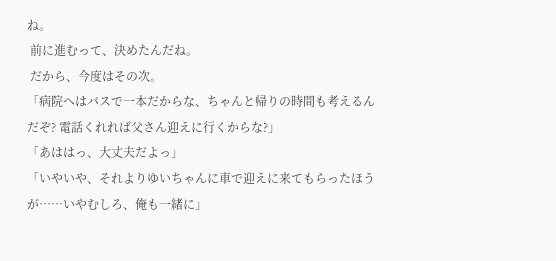ね。
 前に進むって、決めたんだね。
 だから、今度はその次。
「病院へはバスで一本だからな、ちゃんと帰りの時間も考えるんだぞ? 電話くれれば父さん迎えに行くからな?」
「あははっ、大丈夫だよっ」
「いやいや、それよりゆいちゃんに車で迎えに来てもらったほうが……いやむしろ、俺も一緒に」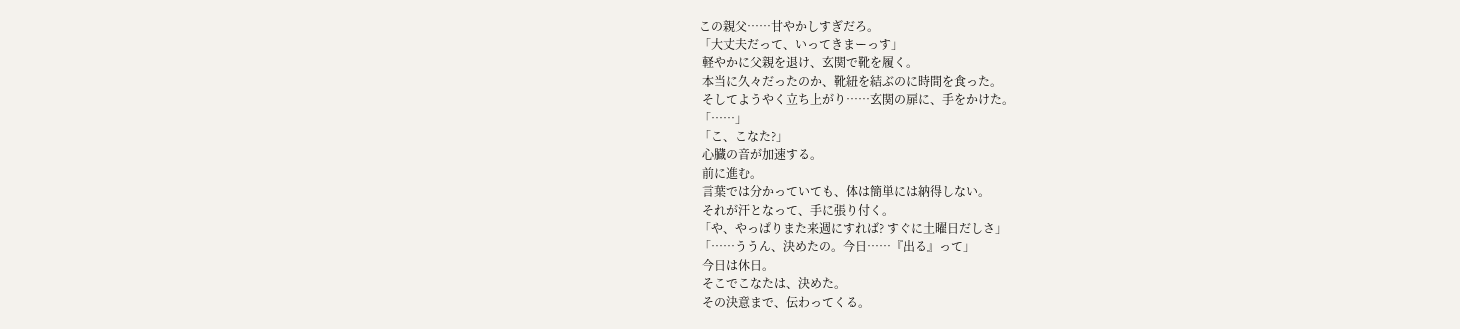この親父……甘やかしすぎだろ。
「大丈夫だって、いってきまーっす」
 軽やかに父親を退け、玄関で靴を履く。
 本当に久々だったのか、靴紐を結ぶのに時間を食った。
 そしてようやく立ち上がり……玄関の扉に、手をかけた。
「……」
「こ、こなた?」
 心臓の音が加速する。
 前に進む。
 言葉では分かっていても、体は簡単には納得しない。
 それが汗となって、手に張り付く。
「や、やっぱりまた来週にすれば? すぐに土曜日だしさ」
「……ううん、決めたの。今日……『出る』って」
 今日は休日。
 そこでこなたは、決めた。
 その決意まで、伝わってくる。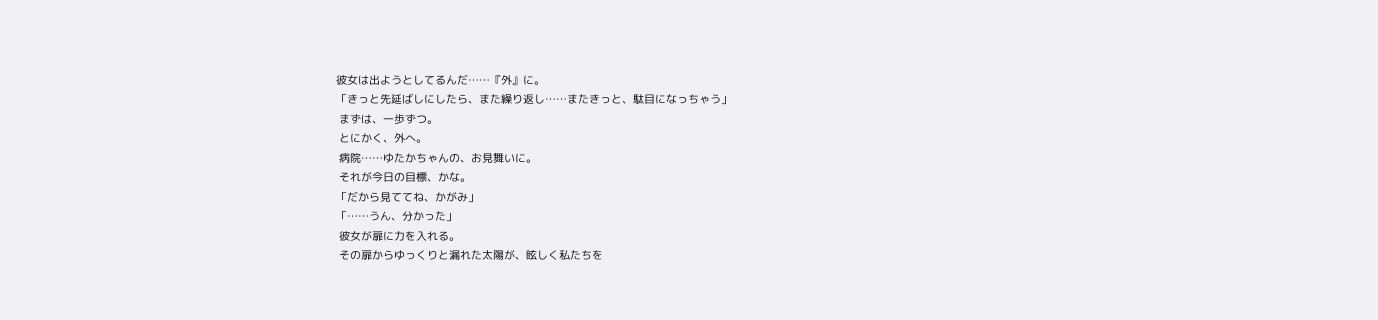彼女は出ようとしてるんだ……『外』に。
「きっと先延ばしにしたら、また繰り返し……またきっと、駄目になっちゃう」
 まずは、一歩ずつ。
 とにかく、外へ。
 病院……ゆたかちゃんの、お見舞いに。
 それが今日の目標、かな。
「だから見ててね、かがみ」
「……うん、分かった」
 彼女が扉に力を入れる。
 その扉からゆっくりと漏れた太陽が、眩しく私たちを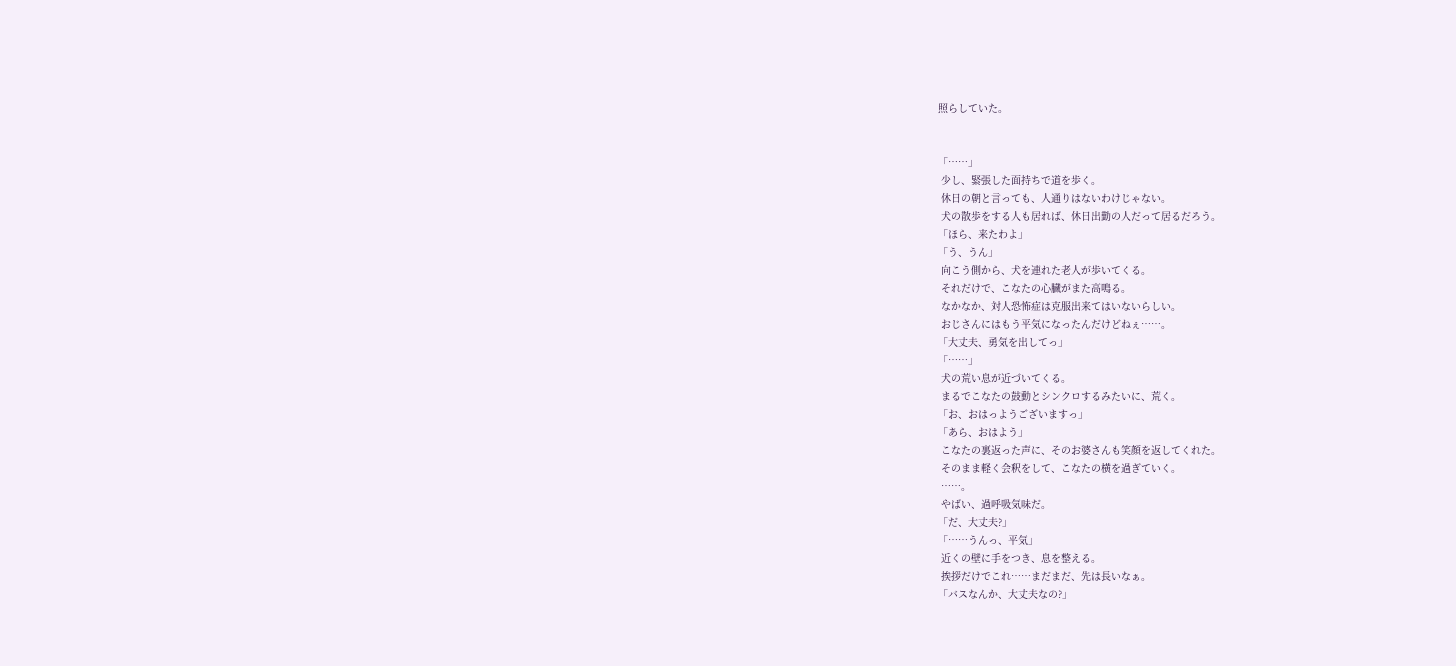照らしていた。


「……」
 少し、緊張した面持ちで道を歩く。
 休日の朝と言っても、人通りはないわけじゃない。
 犬の散歩をする人も居れば、休日出勤の人だって居るだろう。
「ほら、来たわよ」
「う、うん」
 向こう側から、犬を連れた老人が歩いてくる。
 それだけで、こなたの心臓がまた高鳴る。
 なかなか、対人恐怖症は克服出来てはいないらしい。
 おじさんにはもう平気になったんだけどねぇ……。
「大丈夫、勇気を出してっ」
「……」
 犬の荒い息が近づいてくる。
 まるでこなたの鼓動とシンクロするみたいに、荒く。
「お、おはっようございますっ」
「あら、おはよう」
 こなたの裏返った声に、そのお婆さんも笑顔を返してくれた。
 そのまま軽く会釈をして、こなたの横を過ぎていく。
 ……。
 やばい、過呼吸気味だ。
「だ、大丈夫?」
「……うんっ、平気」
 近くの壁に手をつき、息を整える。
 挨拶だけでこれ……まだまだ、先は長いなぁ。
「バスなんか、大丈夫なの?」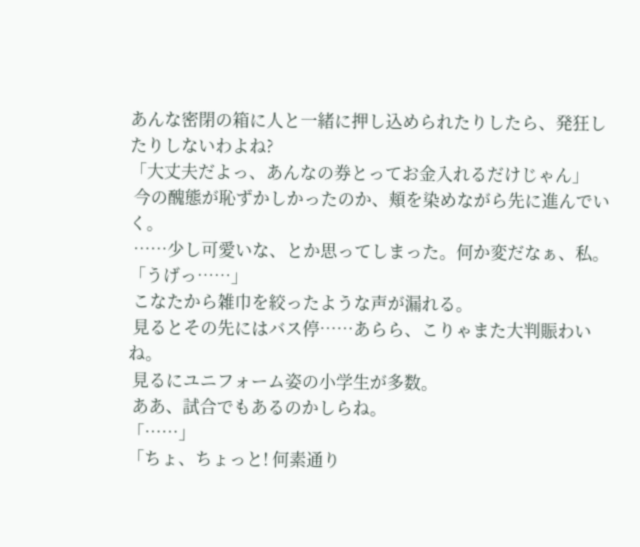あんな密閉の箱に人と一緒に押し込められたりしたら、発狂したりしないわよね?
「大丈夫だよっ、あんなの券とってお金入れるだけじゃん」
 今の醜態が恥ずかしかったのか、頬を染めながら先に進んでいく。
 ……少し可愛いな、とか思ってしまった。何か変だなぁ、私。
「うげっ……」
 こなたから雑巾を絞ったような声が漏れる。
 見るとその先にはバス停……あらら、こりゃまた大判賑わいね。
 見るにユニフォーム姿の小学生が多数。
 ああ、試合でもあるのかしらね。
「……」
「ちょ、ちょっと! 何素通り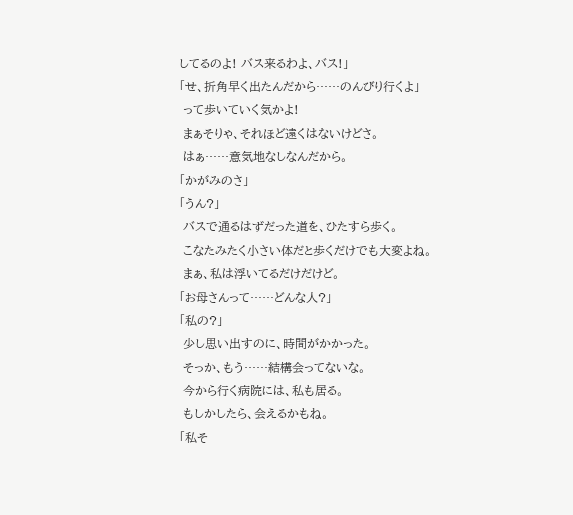してるのよ! バス来るわよ、バス!」
「せ、折角早く出たんだから……のんびり行くよ」
 って歩いていく気かよ!
 まぁそりゃ、それほど遠くはないけどさ。
 はぁ……意気地なしなんだから。
「かがみのさ」
「うん?」
 バスで通るはずだった道を、ひたすら歩く。
 こなたみたく小さい体だと歩くだけでも大変よね。
 まぁ、私は浮いてるだけだけど。
「お母さんって……どんな人?」
「私の?」
 少し思い出すのに、時間がかかった。
 そっか、もう……結構会ってないな。
 今から行く病院には、私も居る。
 もしかしたら、会えるかもね。
「私そ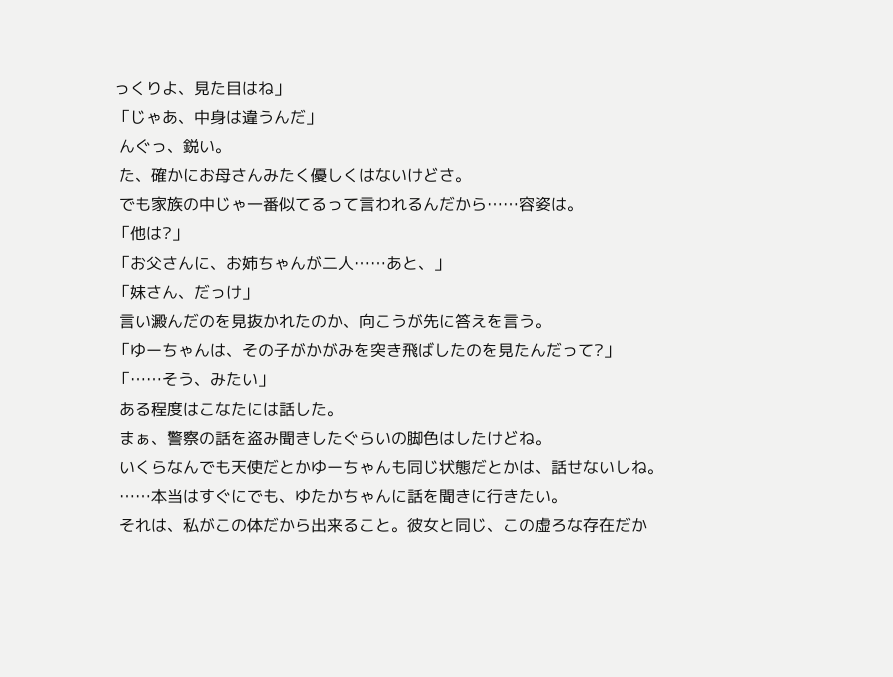っくりよ、見た目はね」
「じゃあ、中身は違うんだ」
 んぐっ、鋭い。
 た、確かにお母さんみたく優しくはないけどさ。
 でも家族の中じゃ一番似てるって言われるんだから……容姿は。
「他は?」
「お父さんに、お姉ちゃんが二人……あと、」
「妹さん、だっけ」
 言い澱んだのを見抜かれたのか、向こうが先に答えを言う。
「ゆーちゃんは、その子がかがみを突き飛ばしたのを見たんだって?」
「……そう、みたい」
 ある程度はこなたには話した。
 まぁ、警察の話を盗み聞きしたぐらいの脚色はしたけどね。
 いくらなんでも天使だとかゆーちゃんも同じ状態だとかは、話せないしね。
 ……本当はすぐにでも、ゆたかちゃんに話を聞きに行きたい。
 それは、私がこの体だから出来ること。彼女と同じ、この虚ろな存在だか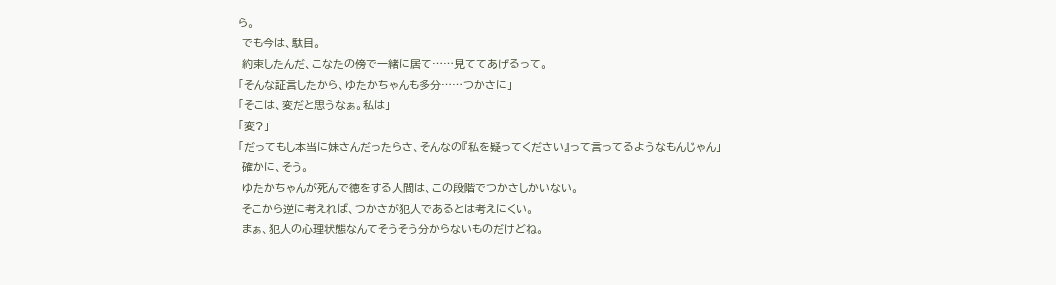ら。
 でも今は、駄目。
 約束したんだ、こなたの傍で一緒に居て……見ててあげるって。
「そんな証言したから、ゆたかちゃんも多分……つかさに」
「そこは、変だと思うなぁ。私は」
「変?」
「だってもし本当に妹さんだったらさ、そんなの『私を疑ってください』って言ってるようなもんじゃん」
 確かに、そう。
 ゆたかちゃんが死んで徳をする人間は、この段階でつかさしかいない。
 そこから逆に考えれば、つかさが犯人であるとは考えにくい。
 まぁ、犯人の心理状態なんてそうそう分からないものだけどね。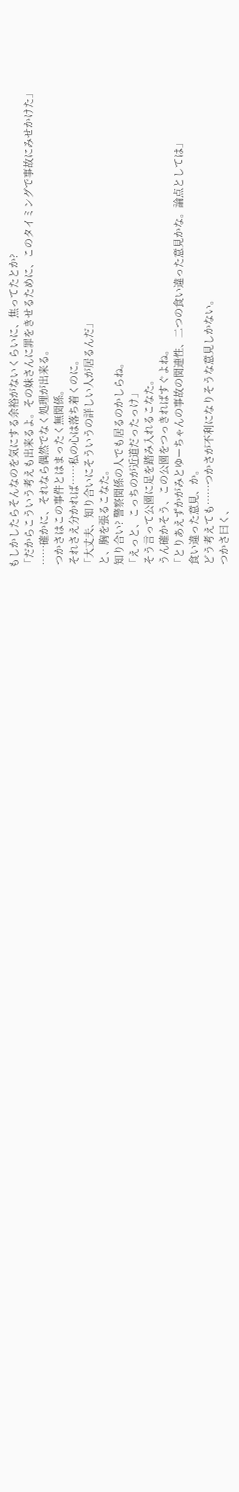もしかしたらそんなのを気にする余裕がないくらいに、焦ってたとか?
「だからこういう考えも出来るよ。その妹さんに罪をきせるために、このタイミングで事故にみせかけた」
 ……確かに、それなら偶然でなく処理が出来る。
 つかさはこの事件とはまったく無関係。
 それさえ分かれば……私の心は落ち着くのに。
「大丈夫、知り合いにそういうの詳しい人が居るんだ」
 と、胸を張るこなた。
 知り合い? 警察関係の人でも居るのかしらね。
「えっと、こっちのが近道だったっけ」
 そう言って公園に足を踏み入れるこなた。
 うん確かそう、この公園をつっきればすぐよね。
「とりあえずかがみとゆーちゃんの事故の関連性、二つの食い違った意見かな。論点としては」
 食い違った意見、か。
 どう考えても……つかさが不利になりそうな意見しかない。
 つかさ曰く、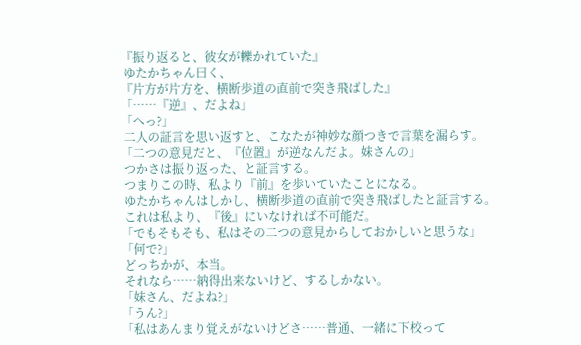『振り返ると、彼女が轢かれていた』
 ゆたかちゃん曰く、
『片方が片方を、横断歩道の直前で突き飛ばした』
「……『逆』、だよね」
「へっ?」
 二人の証言を思い返すと、こなたが神妙な顔つきで言葉を漏らす。
「二つの意見だと、『位置』が逆なんだよ。妹さんの」
 つかさは振り返った、と証言する。
 つまりこの時、私より『前』を歩いていたことになる。
 ゆたかちゃんはしかし、横断歩道の直前で突き飛ばしたと証言する。
 これは私より、『後』にいなければ不可能だ。
「でもそもそも、私はその二つの意見からしておかしいと思うな」
「何で?」
 どっちかが、本当。
 それなら……納得出来ないけど、するしかない。
「妹さん、だよね?」
「うん?」
「私はあんまり覚えがないけどさ……普通、一緒に下校って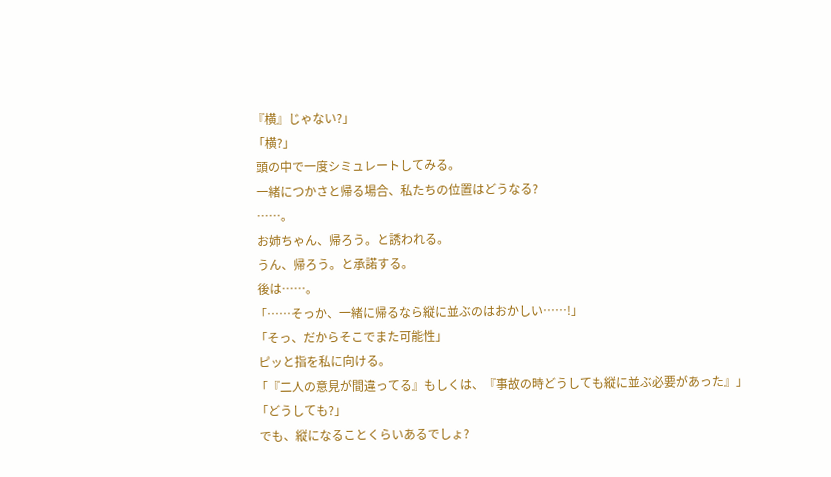『横』じゃない?」
「横?」
 頭の中で一度シミュレートしてみる。
 一緒につかさと帰る場合、私たちの位置はどうなる?
 ……。
 お姉ちゃん、帰ろう。と誘われる。
 うん、帰ろう。と承諾する。
 後は……。
「……そっか、一緒に帰るなら縦に並ぶのはおかしい……!」
「そっ、だからそこでまた可能性」
 ピッと指を私に向ける。
「『二人の意見が間違ってる』もしくは、『事故の時どうしても縦に並ぶ必要があった』」
「どうしても?」
 でも、縦になることくらいあるでしょ?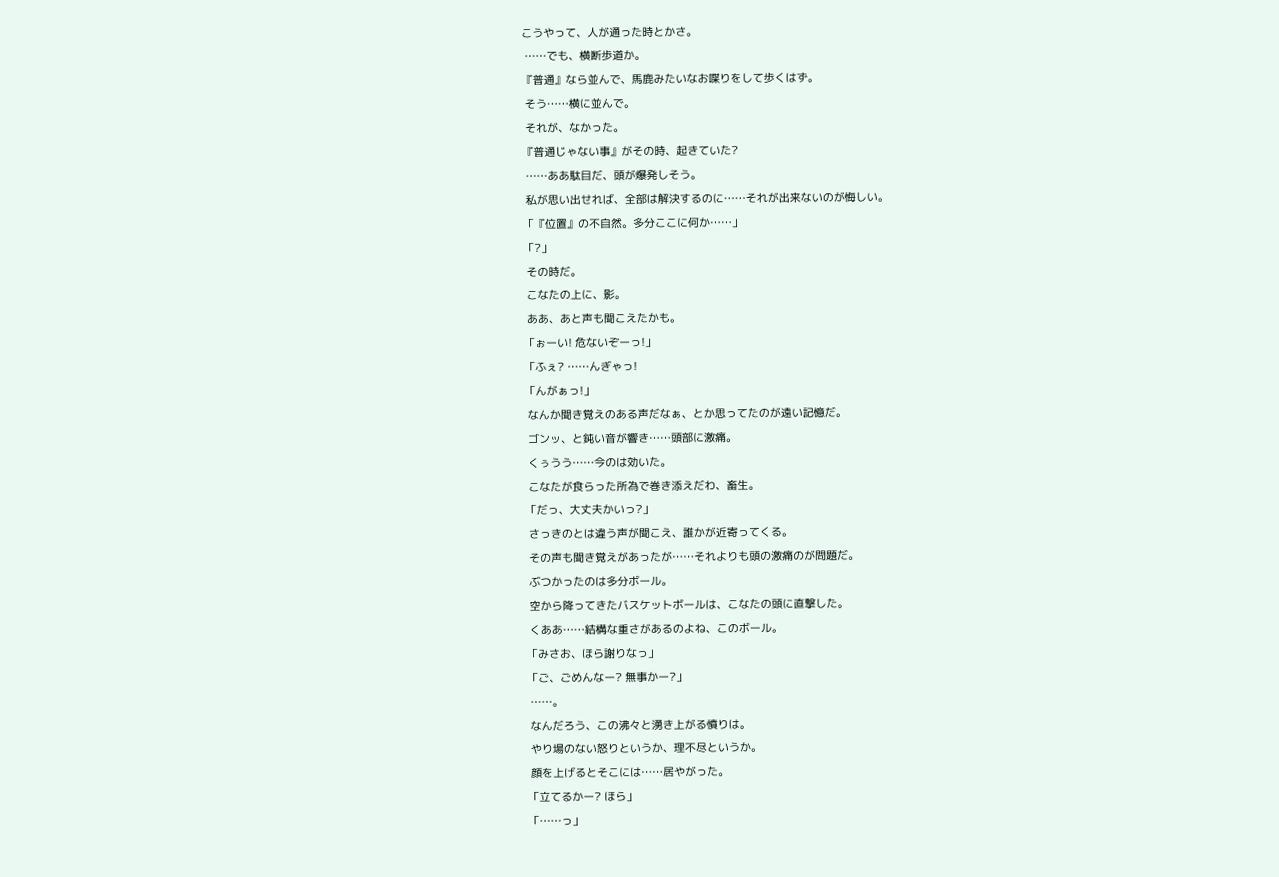こうやって、人が通った時とかさ。
 ……でも、横断歩道か。
『普通』なら並んで、馬鹿みたいなお喋りをして歩くはず。
 そう……横に並んで。
 それが、なかった。
『普通じゃない事』がその時、起きていた?
 ……ああ駄目だ、頭が爆発しそう。
 私が思い出せれば、全部は解決するのに……それが出来ないのが悔しい。
「『位置』の不自然。多分ここに何か……」
「?」
 その時だ。
 こなたの上に、影。
 ああ、あと声も聞こえたかも。
「ぉーい! 危ないぞーっ!」
「ふぇ? ……んぎゃっ!
「んがぁっ!」
 なんか聞き覚えのある声だなぁ、とか思ってたのが遠い記憶だ。
 ゴンッ、と鈍い音が響き……頭部に激痛。
 くぅうう……今のは効いた。
 こなたが食らった所為で巻き添えだわ、畜生。
「だっ、大丈夫かいっ?」
 さっきのとは違う声が聞こえ、誰かが近寄ってくる。
 その声も聞き覚えがあったが……それよりも頭の激痛のが問題だ。
 ぶつかったのは多分ボール。
 空から降ってきたバスケットボールは、こなたの頭に直撃した。
 くああ……結構な重さがあるのよね、このボール。
「みさお、ほら謝りなっ」
「ご、ごめんなー? 無事かー?」
 ……。
 なんだろう、この沸々と湧き上がる憤りは。
 やり場のない怒りというか、理不尽というか。
 顔を上げるとそこには……居やがった。
「立てるかー? ほら」
「……っ」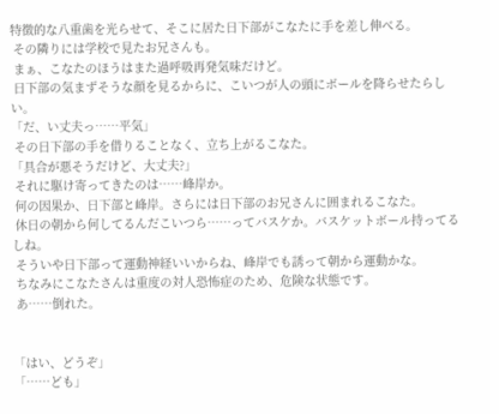特徴的な八重歯を光らせて、そこに居た日下部がこなたに手を差し伸べる。
 その隣りには学校で見たお兄さんも。
 まぁ、こなたのほうはまた過呼吸再発気味だけど。
 日下部の気まずそうな顔を見るからに、こいつが人の頭にボールを降らせたらしい。
「だ、い丈夫っ……平気」
 その日下部の手を借りることなく、立ち上がるこなた。
「具合が悪そうだけど、大丈夫?」
 それに駆け寄ってきたのは……峰岸か。
 何の因果か、日下部と峰岸。さらには日下部のお兄さんに囲まれるこなた。
 休日の朝から何してるんだこいつら……ってバスケか。バスケットボール持ってるしね。
 そういや日下部って運動神経いいからね、峰岸でも誘って朝から運動かな。
 ちなみにこなたさんは重度の対人恐怖症のため、危険な状態です。
 あ……倒れた。


「はい、どうぞ」
「……ども」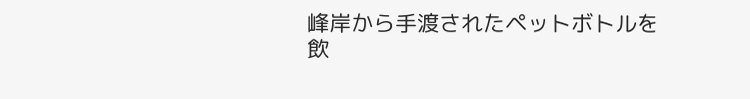峰岸から手渡されたペットボトルを飲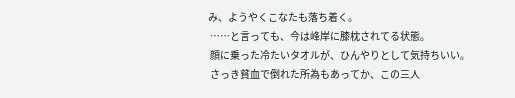み、ようやくこなたも落ち着く。
 ……と言っても、今は峰岸に膝枕されてる状態。
 顔に乗った冷たいタオルが、ひんやりとして気持ちいい。
 さっき貧血で倒れた所為もあってか、この三人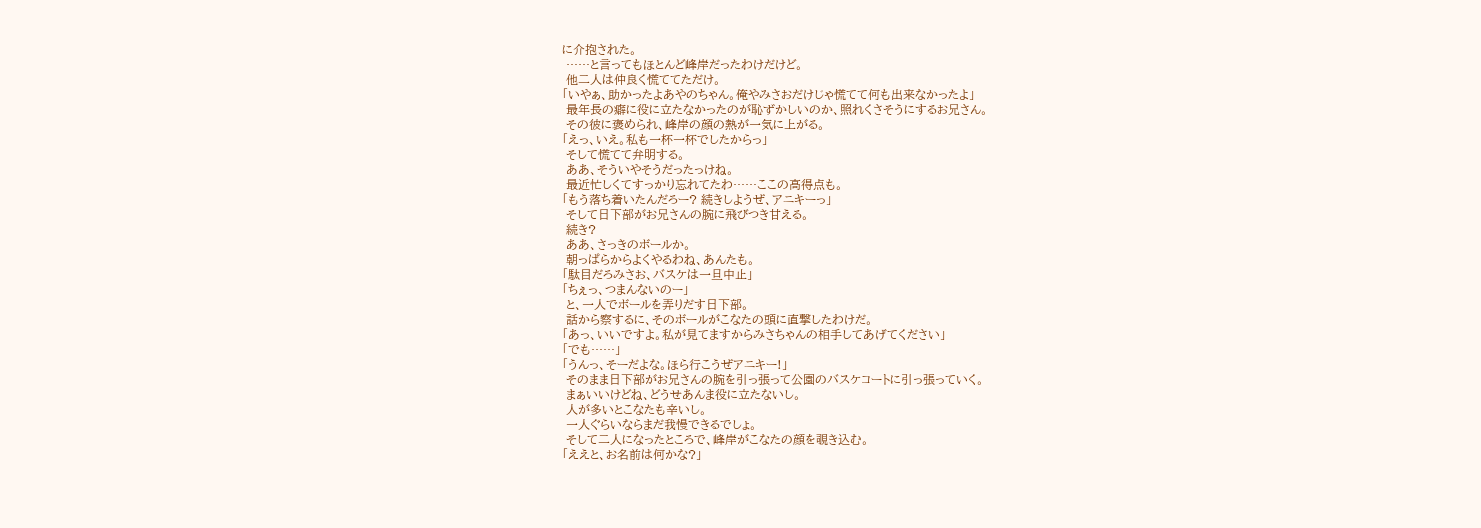に介抱された。
 ……と言ってもほとんど峰岸だったわけだけど。
 他二人は仲良く慌ててただけ。
「いやぁ、助かったよあやのちゃん。俺やみさおだけじゃ慌てて何も出来なかったよ」
 最年長の癖に役に立たなかったのが恥ずかしいのか、照れくさそうにするお兄さん。
 その彼に褒められ、峰岸の顔の熱が一気に上がる。
「えっ、いえ。私も一杯一杯でしたからっ」
 そして慌てて弁明する。
 ああ、そういやそうだったっけね。
 最近忙しくてすっかり忘れてたわ……ここの高得点も。
「もう落ち着いたんだろー? 続きしようぜ、アニキーっ」
 そして日下部がお兄さんの腕に飛びつき甘える。
 続き?
 ああ、さっきのボールか。
 朝っぱらからよくやるわね、あんたも。
「駄目だろみさお、バスケは一旦中止」
「ちぇっ、つまんないのー」
 と、一人でボールを弄りだす日下部。
 話から察するに、そのボールがこなたの頭に直撃したわけだ。
「あっ、いいですよ。私が見てますからみさちゃんの相手してあげてください」
「でも……」
「うんっ、そーだよな。ほら行こうぜアニキー!」
 そのまま日下部がお兄さんの腕を引っ張って公園のバスケコートに引っ張っていく。
 まぁいいけどね、どうせあんま役に立たないし。
 人が多いとこなたも辛いし。
 一人ぐらいならまだ我慢できるでしょ。
 そして二人になったところで、峰岸がこなたの顔を覗き込む。
「ええと、お名前は何かな?」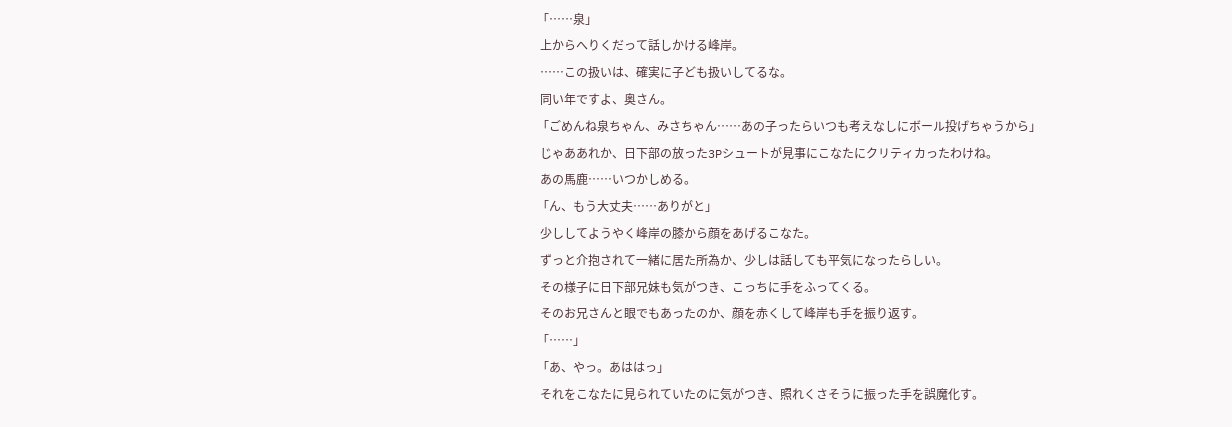「……泉」
 上からへりくだって話しかける峰岸。
 ……この扱いは、確実に子ども扱いしてるな。
 同い年ですよ、奥さん。
「ごめんね泉ちゃん、みさちゃん……あの子ったらいつも考えなしにボール投げちゃうから」
 じゃああれか、日下部の放った3Pシュートが見事にこなたにクリティカったわけね。
 あの馬鹿……いつかしめる。
「ん、もう大丈夫……ありがと」
 少ししてようやく峰岸の膝から顔をあげるこなた。
 ずっと介抱されて一緒に居た所為か、少しは話しても平気になったらしい。
 その様子に日下部兄妹も気がつき、こっちに手をふってくる。
 そのお兄さんと眼でもあったのか、顔を赤くして峰岸も手を振り返す。
「……」
「あ、やっ。あははっ」
 それをこなたに見られていたのに気がつき、照れくさそうに振った手を誤魔化す。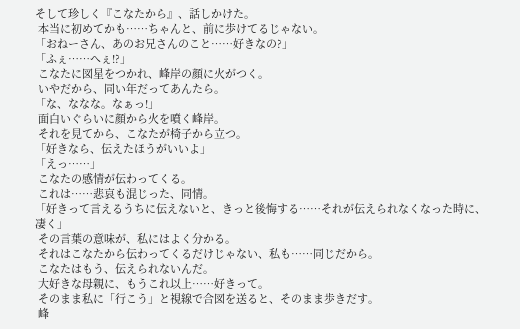そして珍しく『こなたから』、話しかけた。
 本当に初めてかも……ちゃんと、前に歩けてるじゃない。
「おねーさん、あのお兄さんのこと……好きなの?」
「ふぇ……へぇ!?」
 こなたに図星をつかれ、峰岸の顔に火がつく。
 いやだから、同い年だってあんたら。
「な、ななな。なぁっ!」
 面白いぐらいに顔から火を噴く峰岸。
 それを見てから、こなたが椅子から立つ。
「好きなら、伝えたほうがいいよ」
「えっ……」
 こなたの感情が伝わってくる。
 これは……悲哀も混じった、同情。
「好きって言えるうちに伝えないと、きっと後悔する……それが伝えられなくなった時に、凄く」
 その言葉の意味が、私にはよく分かる。
 それはこなたから伝わってくるだけじゃない、私も……同じだから。
 こなたはもう、伝えられないんだ。
 大好きな母親に、もうこれ以上……好きって。
 そのまま私に「行こう」と視線で合図を送ると、そのまま歩きだす。
 峰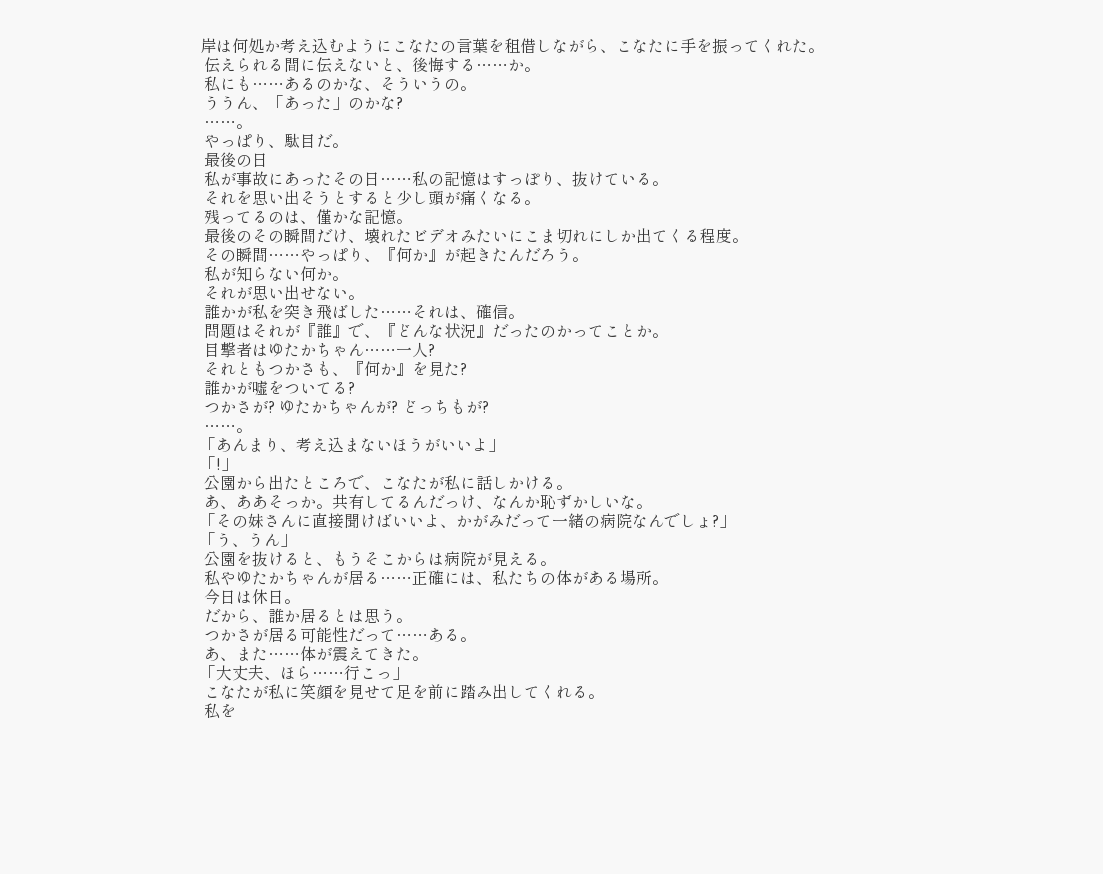岸は何処か考え込むようにこなたの言葉を租借しながら、こなたに手を振ってくれた。
 伝えられる間に伝えないと、後悔する……か。
 私にも……あるのかな、そういうの。
 ううん、「あった」のかな?
 ……。
 やっぱり、駄目だ。
 最後の日
 私が事故にあったその日……私の記憶はすっぽり、抜けている。
 それを思い出そうとすると少し頭が痛くなる。
 残ってるのは、僅かな記憶。
 最後のその瞬間だけ、壊れたビデオみたいにこま切れにしか出てくる程度。
 その瞬間……やっぱり、『何か』が起きたんだろう。
 私が知らない何か。
 それが思い出せない。
 誰かが私を突き飛ばした……それは、確信。
 問題はそれが『誰』で、『どんな状況』だったのかってことか。
 目撃者はゆたかちゃん……一人?
 それともつかさも、『何か』を見た?
 誰かが嘘をついてる?
 つかさが? ゆたかちゃんが? どっちもが?
 ……。
「あんまり、考え込まないほうがいいよ」
「!」
 公園から出たところで、こなたが私に話しかける。
 あ、ああそっか。共有してるんだっけ、なんか恥ずかしいな。
「その妹さんに直接聞けばいいよ、かがみだって一緒の病院なんでしょ?」
「う、うん」
 公園を抜けると、もうそこからは病院が見える。
 私やゆたかちゃんが居る……正確には、私たちの体がある場所。
 今日は休日。
 だから、誰か居るとは思う。
 つかさが居る可能性だって……ある。
 あ、また……体が震えてきた。
「大丈夫、ほら……行こっ」
 こなたが私に笑顔を見せて足を前に踏み出してくれる。
 私を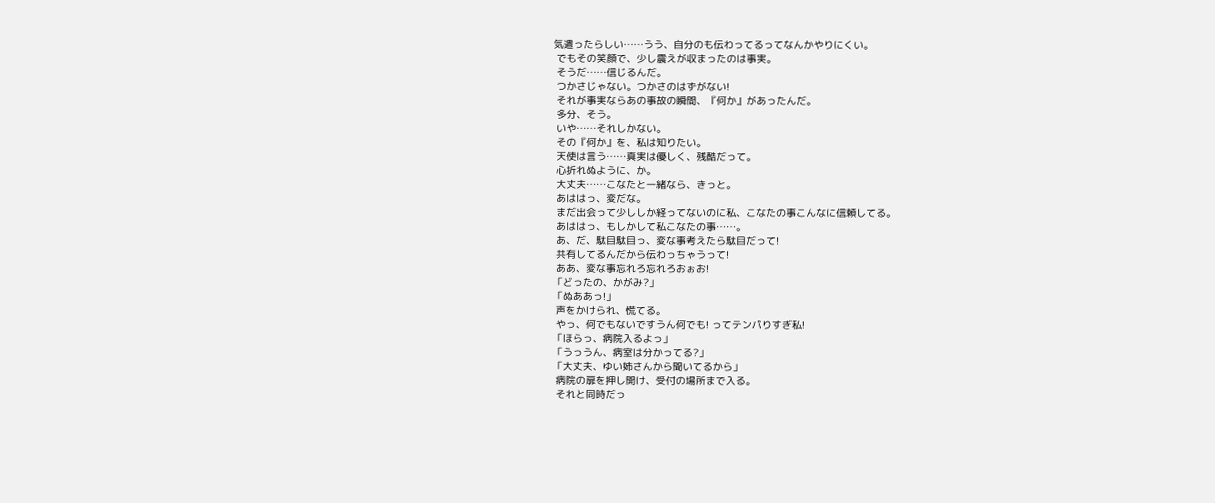気遣ったらしい……うう、自分のも伝わってるってなんかやりにくい。
 でもその笑顔で、少し震えが収まったのは事実。
 そうだ……信じるんだ。
 つかさじゃない。つかさのはずがない!
 それが事実ならあの事故の瞬間、『何か』があったんだ。
 多分、そう。
 いや……それしかない。
 その『何か』を、私は知りたい。
 天使は言う……真実は優しく、残酷だって。
 心折れぬように、か。
 大丈夫……こなたと一緒なら、きっと。
 あははっ、変だな。
 まだ出会って少ししか経ってないのに私、こなたの事こんなに信頼してる。
 あははっ、もしかして私こなたの事……。
 あ、だ、駄目駄目っ、変な事考えたら駄目だって!
 共有してるんだから伝わっちゃうって!
 ああ、変な事忘れろ忘れろおぉお!
「どったの、かがみ?」
「ぬああっ!」
 声をかけられ、慌てる。
 やっ、何でもないですうん何でも! ってテンパりすぎ私!
「ほらっ、病院入るよっ」
「うっうん、病室は分かってる?」
「大丈夫、ゆい姉さんから聞いてるから」
 病院の扉を押し開け、受付の場所まで入る。
 それと同時だっ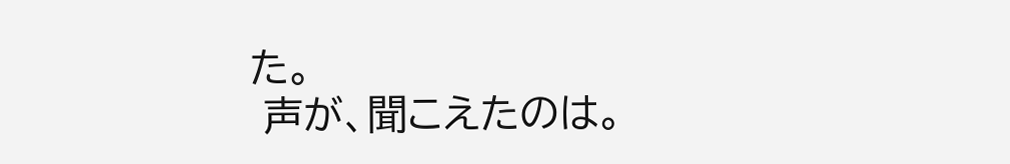た。
 声が、聞こえたのは。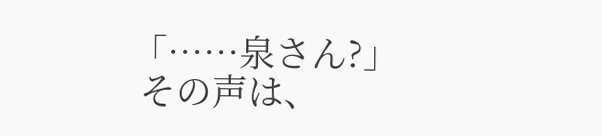「……泉さん?」
 その声は、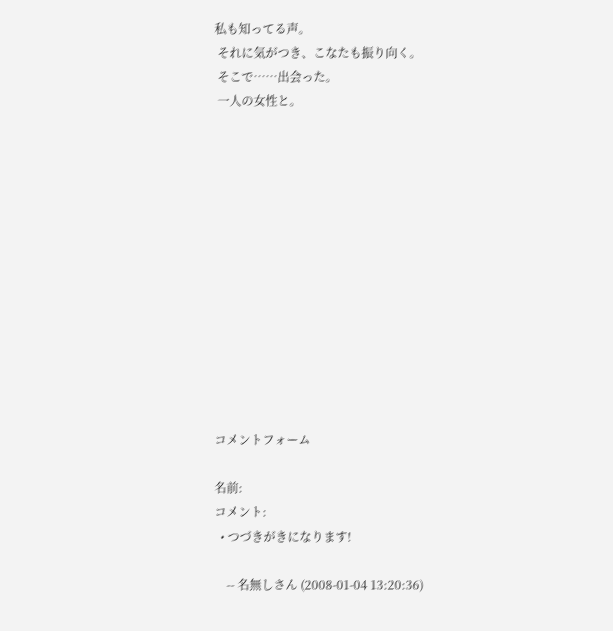私も知ってる声。
 それに気がつき、こなたも振り向く。
 そこで……出会った。
 一人の女性と。













コメントフォーム

名前:
コメント:
  • つづきがきになります!

    -- 名無しさん (2008-01-04 13:20:36)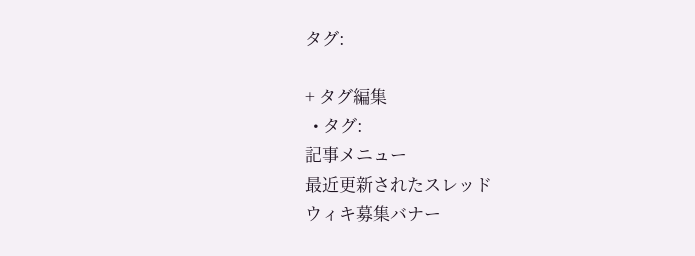タグ:

+ タグ編集
  • タグ:
記事メニュー
最近更新されたスレッド
ウィキ募集バナー